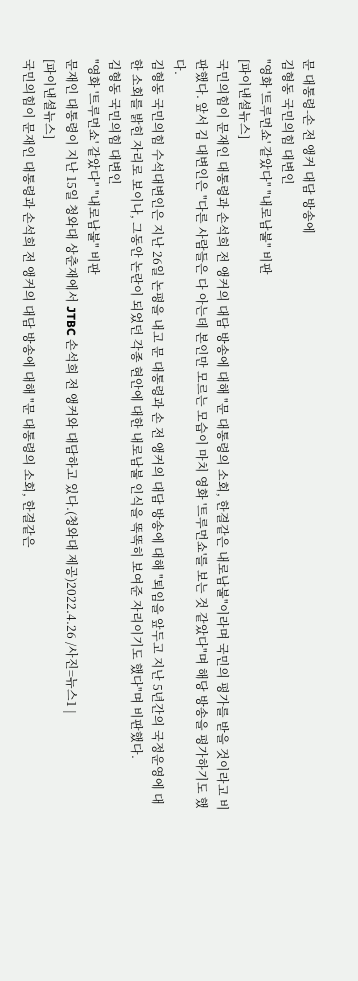문 대통령-손 전 앵커 대담 방송에
김형동 국민의힘 대변인
"영화 '트루먼쇼' 같았다" "내로남불" 비판
[파이낸셜뉴스]
국민의힘이 문재인 대통령과 손석희 전 앵커의 대담 방송에 대해 "문 대통령의 소회, 한결같은 내로남불"이라며 국민의 평가를 받을 것이라고 비판했다. 앞서 김 대변인은 "다른 사람들은 다 아는데 본인만 모르는 모습이 마치 영화 '트루먼쇼'를 보는 것 같았다"며 해당 방송을 평가하기도 했다.
김형동 국민의힘 수석대변인은 지난 26일 논평을 내고 문 대통령과 손 전 앵커의 대담 방송에 대해 "퇴임을 앞두고 지난 5년간의 국정운영에 대한 소회를 밝힌 자리로 보이나, 그동안 논란이 되었던 각종 현안에 대한 내로남불 인식을 똑똑히 보여준 자리이기도 했다"며 비판했다.
김형동 국민의힘 대변인
"영화 '트루먼쇼' 같았다" "내로남불" 비판
문재인 대통령이 지난 15일 청와대 상춘재에서 JTBC 손석희 전 앵커와 대담하고 있다.(청와대 제공)2022.4.26 /사진=뉴스1 |
[파이낸셜뉴스]
국민의힘이 문재인 대통령과 손석희 전 앵커의 대담 방송에 대해 "문 대통령의 소회, 한결같은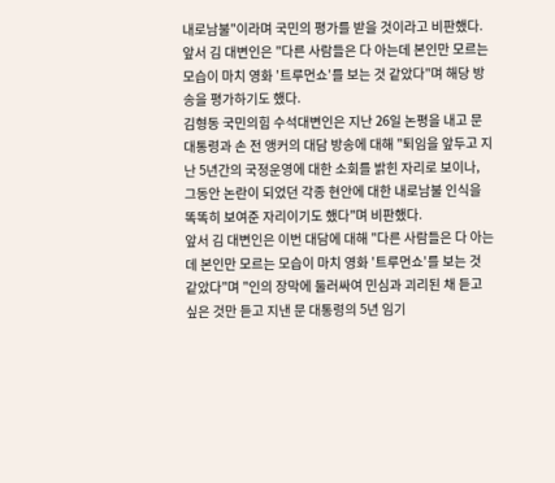내로남불"이라며 국민의 평가를 받을 것이라고 비판했다. 앞서 김 대변인은 "다른 사람들은 다 아는데 본인만 모르는 모습이 마치 영화 '트루먼쇼'를 보는 것 같았다"며 해당 방송을 평가하기도 했다.
김형동 국민의힘 수석대변인은 지난 26일 논평을 내고 문 대통령과 손 전 앵커의 대담 방송에 대해 "퇴임을 앞두고 지난 5년간의 국정운영에 대한 소회를 밝힌 자리로 보이나, 그동안 논란이 되었던 각종 현안에 대한 내로남불 인식을 똑똑히 보여준 자리이기도 했다"며 비판했다.
앞서 김 대변인은 이번 대담에 대해 "다른 사람들은 다 아는데 본인만 모르는 모습이 마치 영화 '트루먼쇼'를 보는 것 같았다"며 "인의 장막에 둘러싸여 민심과 괴리된 채 듣고 싶은 것만 듣고 지낸 문 대통령의 5년 임기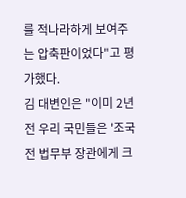를 적나라하게 보여주는 압축판이었다"고 평가했다.
김 대변인은 "이미 2년 전 우리 국민들은 '조국 전 법무부 장관에게 크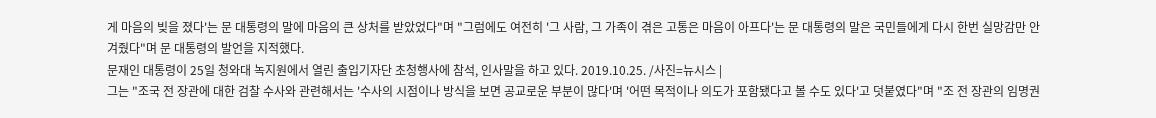게 마음의 빚을 졌다'는 문 대통령의 말에 마음의 큰 상처를 받았었다"며 "그럼에도 여전히 '그 사람, 그 가족이 겪은 고통은 마음이 아프다'는 문 대통령의 말은 국민들에게 다시 한번 실망감만 안겨줬다"며 문 대통령의 발언을 지적했다.
문재인 대통령이 25일 청와대 녹지원에서 열린 출입기자단 초청행사에 참석, 인사말을 하고 있다. 2019.10.25. /사진=뉴시스 |
그는 "조국 전 장관에 대한 검찰 수사와 관련해서는 '수사의 시점이나 방식을 보면 공교로운 부분이 많다'며 '어떤 목적이나 의도가 포함됐다고 볼 수도 있다'고 덧붙였다"며 "조 전 장관의 임명권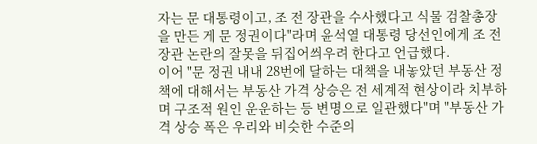자는 문 대통령이고, 조 전 장관을 수사했다고 식물 검찰총장을 만든 게 문 정권이다"라며 윤석열 대통령 당선인에게 조 전 장관 논란의 잘못을 뒤집어씌우려 한다고 언급했다.
이어 "문 정권 내내 28번에 달하는 대책을 내놓았던 부동산 정책에 대해서는 부동산 가격 상승은 전 세계적 현상이라 치부하며 구조적 원인 운운하는 등 변명으로 일관했다"며 "부동산 가격 상승 폭은 우리와 비슷한 수준의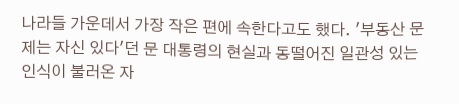나라들 가운데서 가장 작은 편에 속한다고도 했다. '부동산 문제는 자신 있다'던 문 대통령의 현실과 동떨어진 일관성 있는 인식이 불러온 자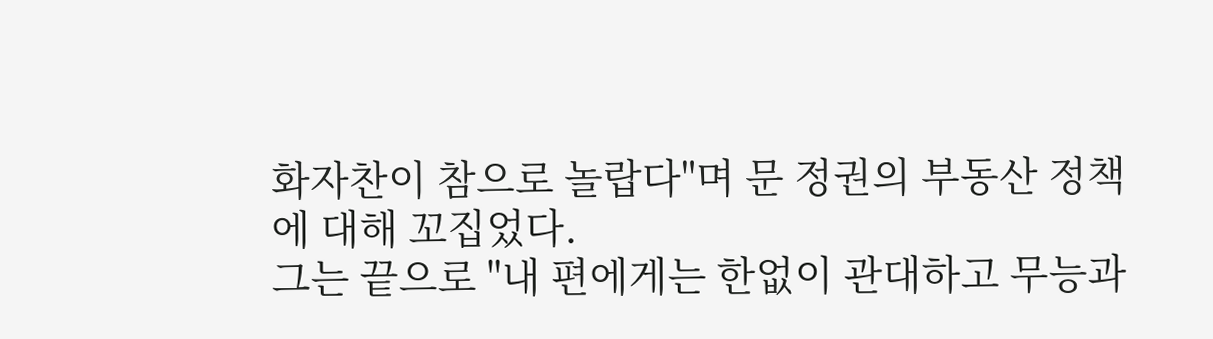화자찬이 참으로 놀랍다"며 문 정권의 부동산 정책에 대해 꼬집었다.
그는 끝으로 "내 편에게는 한없이 관대하고 무능과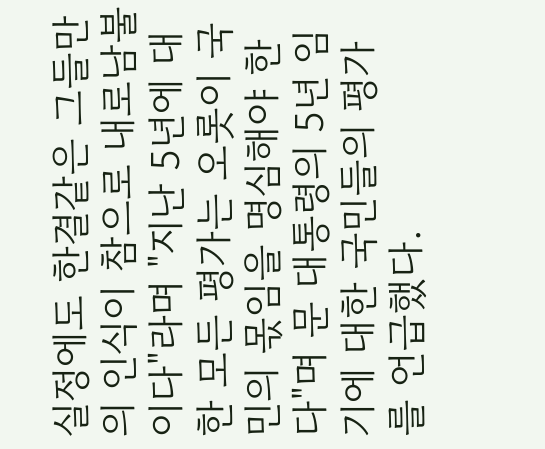실정에도 한결같은 그들만의 인식이 참으로 내로남불이다"라며 "지난 5년에 대한 모든 평가는 오롯이 국민의 몫임을 명심해야 한다"며 문 대통령의 5년 임기에 대한 국민들의 평가를 언급했다.